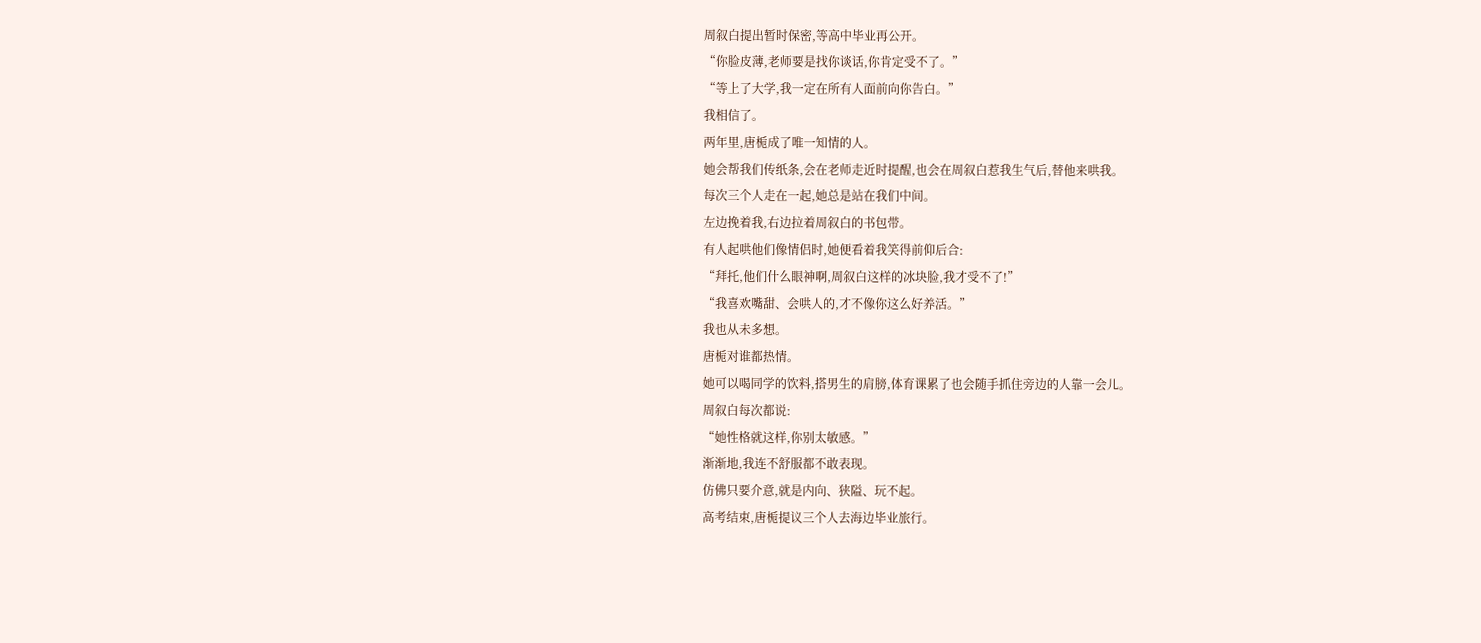周叙白提出暂时保密,等高中毕业再公开。
“你脸皮薄,老师要是找你谈话,你肯定受不了。”
“等上了大学,我一定在所有人面前向你告白。”
我相信了。
两年里,唐栀成了唯一知情的人。
她会帮我们传纸条,会在老师走近时提醒,也会在周叙白惹我生气后,替他来哄我。
每次三个人走在一起,她总是站在我们中间。
左边挽着我,右边拉着周叙白的书包带。
有人起哄他们像情侣时,她便看着我笑得前仰后合:
“拜托,他们什么眼神啊,周叙白这样的冰块脸,我才受不了!”
“我喜欢嘴甜、会哄人的,才不像你这么好养活。”
我也从未多想。
唐栀对谁都热情。
她可以喝同学的饮料,搭男生的肩膀,体育课累了也会随手抓住旁边的人靠一会儿。
周叙白每次都说:
“她性格就这样,你别太敏感。”
渐渐地,我连不舒服都不敢表现。
仿佛只要介意,就是内向、狭隘、玩不起。
高考结束,唐栀提议三个人去海边毕业旅行。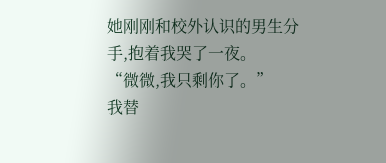她刚刚和校外认识的男生分手,抱着我哭了一夜。
“微微,我只剩你了。”
我替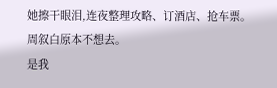她擦干眼泪,连夜整理攻略、订酒店、抢车票。
周叙白原本不想去。
是我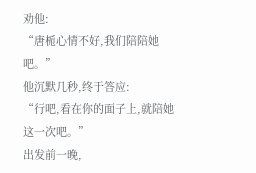劝他:
“唐栀心情不好,我们陪陪她吧。”
他沉默几秒,终于答应:
“行吧,看在你的面子上,就陪她这一次吧。”
出发前一晚,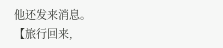他还发来消息。
【旅行回来,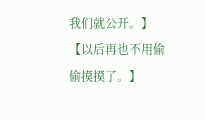我们就公开。】
【以后再也不用偷偷摸摸了。】